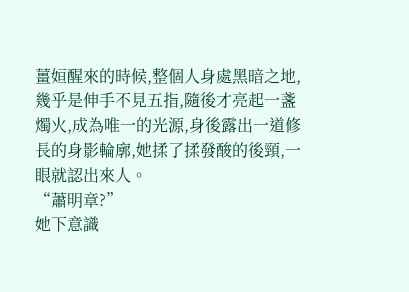薑姮醒來的時候,整個人身處黑暗之地,幾乎是伸手不見五指,隨後才亮起一盞燭火,成為唯一的光源,身後露出一道修長的身影輪廓,她揉了揉發酸的後頸,一眼就認出來人。
“蕭明章?”
她下意識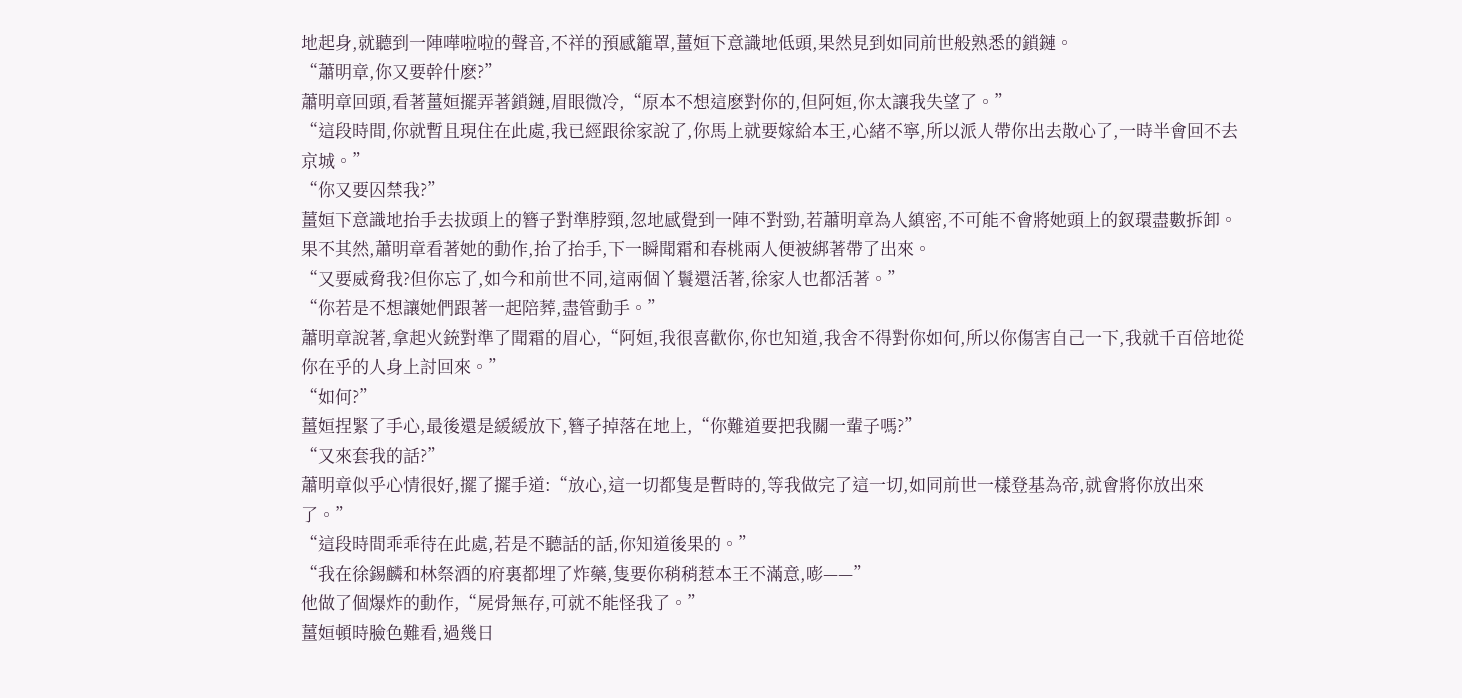地起身,就聽到一陣嘩啦啦的聲音,不祥的預感籠罩,薑姮下意識地低頭,果然見到如同前世般熟悉的鎖鏈。
“蕭明章,你又要幹什麽?”
蕭明章回頭,看著薑姮擺弄著鎖鏈,眉眼微冷,“原本不想這麽對你的,但阿姮,你太讓我失望了。”
“這段時間,你就暫且現住在此處,我已經跟徐家說了,你馬上就要嫁給本王,心緒不寧,所以派人帶你出去散心了,一時半會回不去京城。”
“你又要囚禁我?”
薑姮下意識地抬手去拔頭上的簪子對準脖頸,忽地感覺到一陣不對勁,若蕭明章為人縝密,不可能不會將她頭上的釵環盡數拆卸。
果不其然,蕭明章看著她的動作,抬了抬手,下一瞬聞霜和春桃兩人便被綁著帶了出來。
“又要威脅我?但你忘了,如今和前世不同,這兩個丫鬟還活著,徐家人也都活著。”
“你若是不想讓她們跟著一起陪葬,盡管動手。”
蕭明章說著,拿起火銃對準了聞霜的眉心,“阿姮,我很喜歡你,你也知道,我舍不得對你如何,所以你傷害自己一下,我就千百倍地從你在乎的人身上討回來。”
“如何?”
薑姮捏緊了手心,最後還是緩緩放下,簪子掉落在地上,“你難道要把我關一輩子嗎?”
“又來套我的話?”
蕭明章似乎心情很好,擺了擺手道:“放心,這一切都隻是暫時的,等我做完了這一切,如同前世一樣登基為帝,就會將你放出來了。”
“這段時間乖乖待在此處,若是不聽話的話,你知道後果的。”
“我在徐錫麟和林祭酒的府裏都埋了炸藥,隻要你稍稍惹本王不滿意,嘭——”
他做了個爆炸的動作,“屍骨無存,可就不能怪我了。”
薑姮頓時臉色難看,過幾日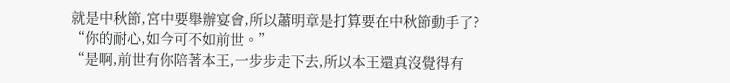就是中秋節,宮中要舉辦宴會,所以蕭明章是打算要在中秋節動手了?
“你的耐心,如今可不如前世。”
“是啊,前世有你陪著本王,一步步走下去,所以本王還真沒覺得有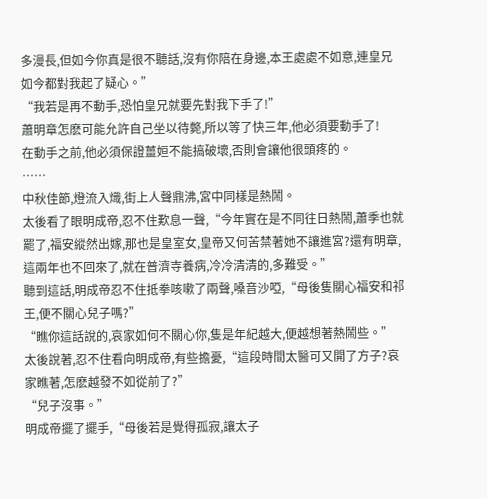多漫長,但如今你真是很不聽話,沒有你陪在身邊,本王處處不如意,連皇兄如今都對我起了疑心。”
“我若是再不動手,恐怕皇兄就要先對我下手了!”
蕭明章怎麽可能允許自己坐以待斃,所以等了快三年,他必須要動手了!
在動手之前,他必須保證薑姮不能搞破壞,否則會讓他很頭疼的。
……
中秋佳節,燈流入熾,街上人聲鼎沸,宮中同樣是熱鬧。
太後看了眼明成帝,忍不住歎息一聲,“今年實在是不同往日熱鬧,蕭季也就罷了,福安縱然出嫁,那也是皇室女,皇帝又何苦禁著她不讓進宮?還有明章,這兩年也不回來了,就在普濟寺養病,冷冷清清的,多難受。”
聽到這話,明成帝忍不住抵拳咳嗽了兩聲,嗓音沙啞,“母後隻關心福安和祁王,便不關心兒子嗎?”
“瞧你這話說的,哀家如何不關心你,隻是年紀越大,便越想著熱鬧些。”
太後說著,忍不住看向明成帝,有些擔憂,“這段時間太醫可又開了方子?哀家瞧著,怎麽越發不如從前了?”
“兒子沒事。”
明成帝擺了擺手,“母後若是覺得孤寂,讓太子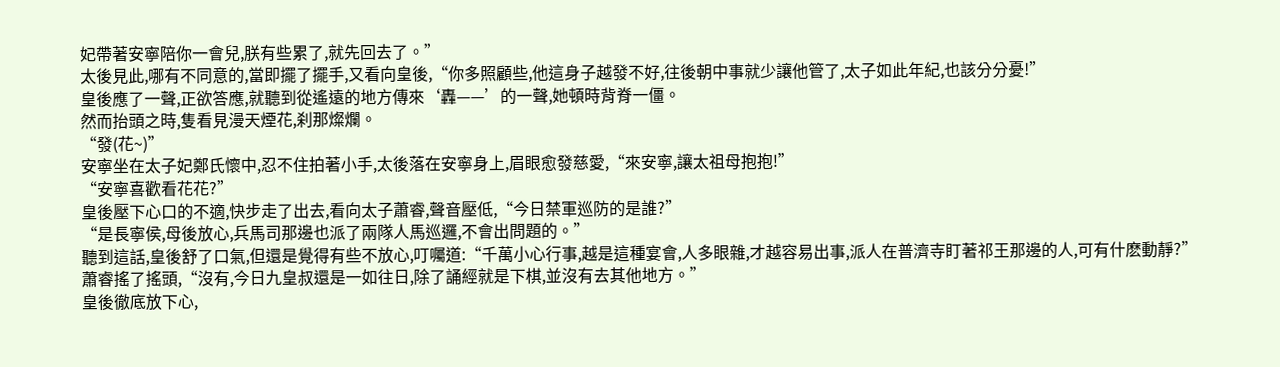妃帶著安寧陪你一會兒,朕有些累了,就先回去了。”
太後見此,哪有不同意的,當即擺了擺手,又看向皇後,“你多照顧些,他這身子越發不好,往後朝中事就少讓他管了,太子如此年紀,也該分分憂!”
皇後應了一聲,正欲答應,就聽到從遙遠的地方傳來‘轟——’的一聲,她頓時背脊一僵。
然而抬頭之時,隻看見漫天煙花,刹那燦爛。
“發(花~)”
安寧坐在太子妃鄭氏懷中,忍不住拍著小手,太後落在安寧身上,眉眼愈發慈愛,“來安寧,讓太祖母抱抱!”
“安寧喜歡看花花?”
皇後壓下心口的不適,快步走了出去,看向太子蕭睿,聲音壓低,“今日禁軍巡防的是誰?”
“是長寧侯,母後放心,兵馬司那邊也派了兩隊人馬巡邏,不會出問題的。”
聽到這話,皇後舒了口氣,但還是覺得有些不放心,叮囑道:“千萬小心行事,越是這種宴會,人多眼雜,才越容易出事,派人在普濟寺盯著祁王那邊的人,可有什麽動靜?”
蕭睿搖了搖頭,“沒有,今日九皇叔還是一如往日,除了誦經就是下棋,並沒有去其他地方。”
皇後徹底放下心,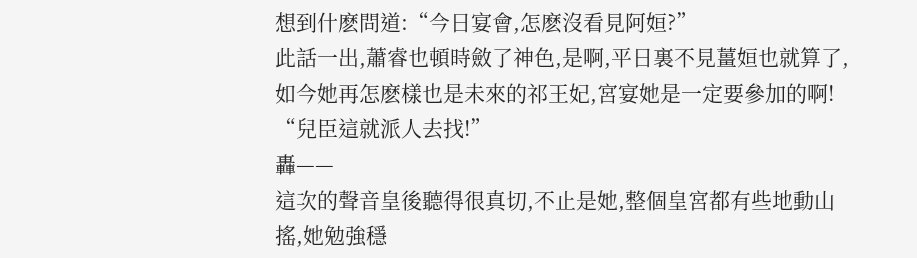想到什麽問道:“今日宴會,怎麽沒看見阿姮?”
此話一出,蕭睿也頓時斂了神色,是啊,平日裏不見薑姮也就算了,如今她再怎麽樣也是未來的祁王妃,宮宴她是一定要參加的啊!
“兒臣這就派人去找!”
轟——
這次的聲音皇後聽得很真切,不止是她,整個皇宮都有些地動山搖,她勉強穩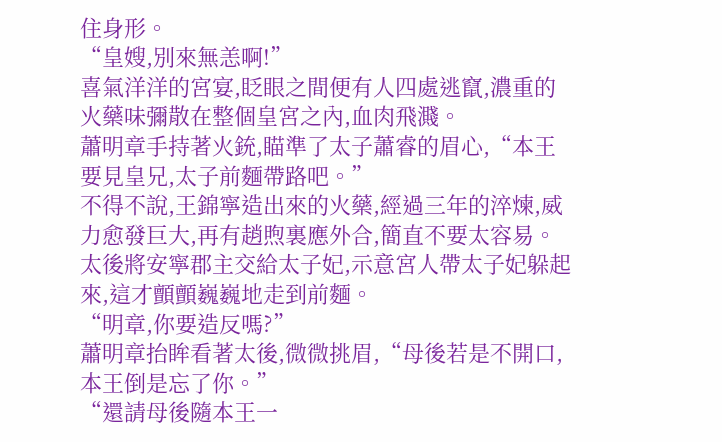住身形。
“皇嫂,別來無恙啊!”
喜氣洋洋的宮宴,眨眼之間便有人四處逃竄,濃重的火藥味彌散在整個皇宮之內,血肉飛濺。
蕭明章手持著火銃,瞄準了太子蕭睿的眉心,“本王要見皇兄,太子前麵帶路吧。”
不得不說,王錦寧造出來的火藥,經過三年的淬煉,威力愈發巨大,再有趙煦裏應外合,簡直不要太容易。
太後將安寧郡主交給太子妃,示意宮人帶太子妃躲起來,這才顫顫巍巍地走到前麵。
“明章,你要造反嗎?”
蕭明章抬眸看著太後,微微挑眉,“母後若是不開口,本王倒是忘了你。”
“還請母後隨本王一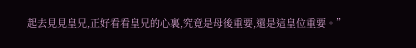起去見見皇兄,正好看看皇兄的心裏,究竟是母後重要,還是這皇位重要。”